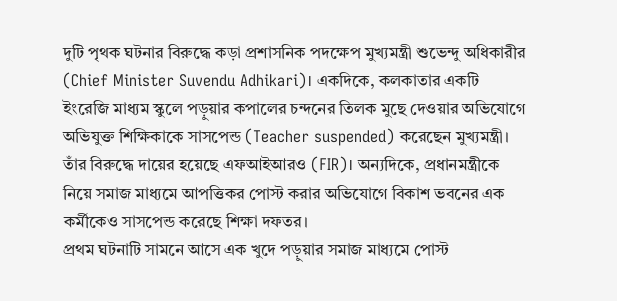দুটি পৃথক ঘটনার বিরুদ্ধে কড়া প্রশাসনিক পদক্ষেপ মুখ্যমন্ত্রী শুভেন্দু অধিকারীর (Chief Minister Suvendu Adhikari)। একদিকে, কলকাতার একটি ইংরেজি মাধ্যম স্কুলে পড়ুয়ার কপালের চন্দনের তিলক মুছে দেওয়ার অভিযোগে অভিযুক্ত শিক্ষিকাকে সাসপেন্ড (Teacher suspended) করেছেন মুখ্যমন্ত্রী। তাঁর বিরুদ্ধে দায়ের হয়েছে এফআইআরও (FIR)। অন্যদিকে, প্রধানমন্ত্রীকে নিয়ে সমাজ মাধ্যমে আপত্তিকর পোস্ট করার অভিযোগে বিকাশ ভবনের এক কর্মীকেও সাসপেন্ড করেছে শিক্ষা দফতর।
প্রথম ঘটনাটি সামনে আসে এক খুদে পড়ুয়ার সমাজ মাধ্যমে পোস্ট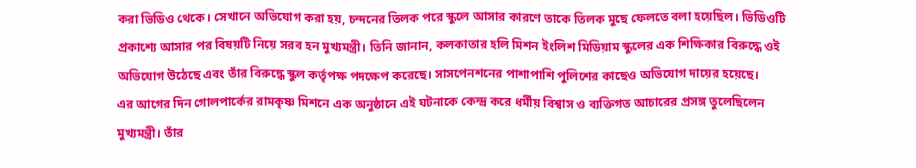করা ভিডিও থেকে। সেখানে অভিযোগ করা হয়, চন্দনের তিলক পরে স্কুলে আসার কারণে তাকে তিলক মুছে ফেলতে বলা হয়েছিল। ভিডিওটি প্রকাশ্যে আসার পর বিষয়টি নিয়ে সরব হন মুখ্যমন্ত্রী। তিনি জানান, কলকাতার হলি মিশন ইংলিশ মিডিয়াম স্কুলের এক শিক্ষিকার বিরুদ্ধে ওই অভিযোগ উঠেছে এবং তাঁর বিরুদ্ধে স্কুল কর্তৃপক্ষ পদক্ষেপ করেছে। সাসপেনশনের পাশাপাশি পুলিশের কাছেও অভিযোগ দায়ের হয়েছে।
এর আগের দিন গোলপার্কের রামকৃষ্ণ মিশনে এক অনুষ্ঠানে এই ঘটনাকে কেন্দ্র করে ধর্মীয় বিশ্বাস ও ব্যক্তিগত আচারের প্রসঙ্গ তুলেছিলেন মুখ্যমন্ত্রী। তাঁর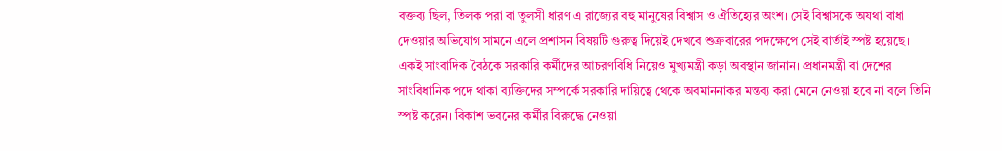বক্তব্য ছিল, তিলক পরা বা তুলসী ধারণ এ রাজ্যের বহু মানুষের বিশ্বাস ও ঐতিহ্যের অংশ। সেই বিশ্বাসকে অযথা বাধা দেওয়ার অভিযোগ সামনে এলে প্রশাসন বিষয়টি গুরুত্ব দিয়েই দেখবে শুক্রবারের পদক্ষেপে সেই বার্তাই স্পষ্ট হয়েছে।
একই সাংবাদিক বৈঠকে সরকারি কর্মীদের আচরণবিধি নিয়েও মুখ্যমন্ত্রী কড়া অবস্থান জানান। প্রধানমন্ত্রী বা দেশের সাংবিধানিক পদে থাকা ব্যক্তিদের সম্পর্কে সরকারি দায়িত্বে থেকে অবমাননাকর মন্তব্য করা মেনে নেওয়া হবে না বলে তিনি স্পষ্ট করেন। বিকাশ ভবনের কর্মীর বিরুদ্ধে নেওয়া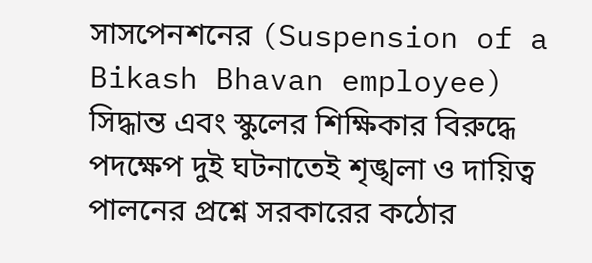সাসপেনশনের (Suspension of a Bikash Bhavan employee) সিদ্ধান্ত এবং স্কুলের শিক্ষিকার বিরুদ্ধে পদক্ষেপ দুই ঘটনাতেই শৃঙ্খলা ও দায়িত্ব পালনের প্রশ্নে সরকারের কঠোর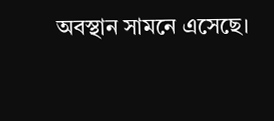অবস্থান সামনে এসেছে।